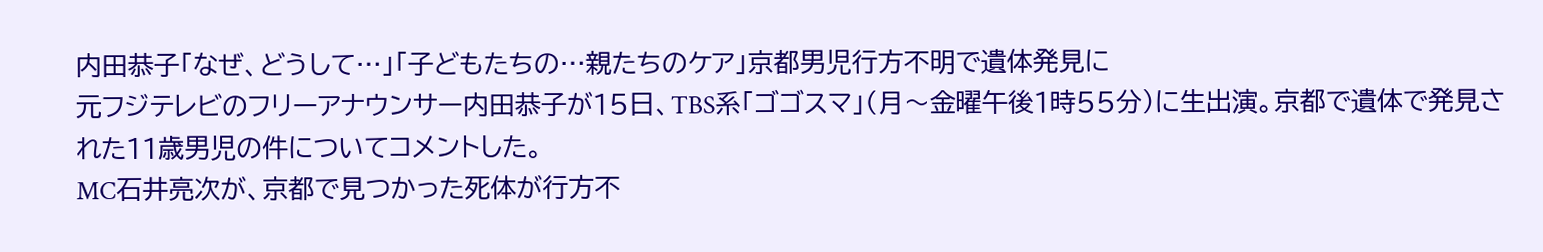内田恭子「なぜ、どうして…」「子どもたちの…親たちのケア」京都男児行方不明で遺体発見に
元フジテレビのフリーアナウンサー内田恭子が15日、TBS系「ゴゴスマ」(月〜金曜午後1時55分)に生出演。京都で遺体で発見された11歳男児の件についてコメントした。
MC石井亮次が、京都で見つかった死体が行方不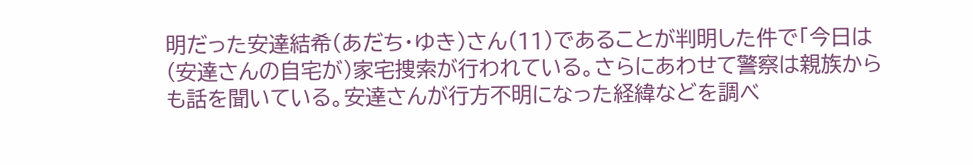明だった安達結希(あだち・ゆき)さん(11)であることが判明した件で「今日は(安達さんの自宅が)家宅捜索が行われている。さらにあわせて警察は親族からも話を聞いている。安達さんが行方不明になった経緯などを調べ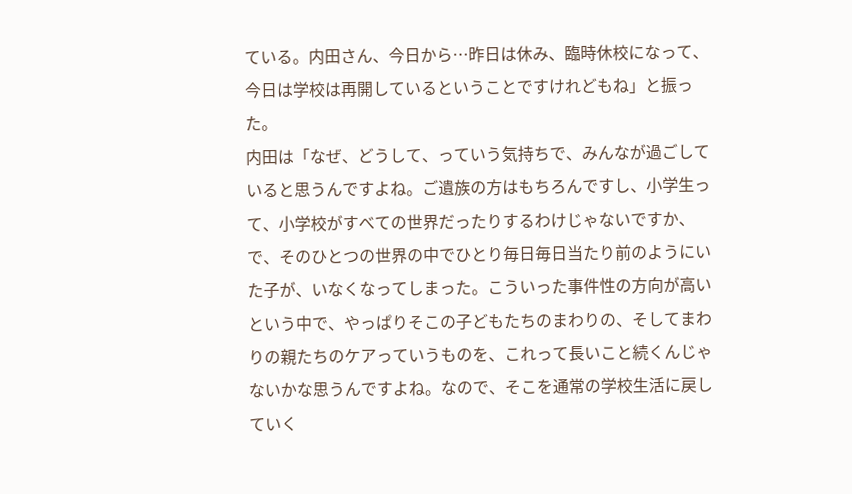ている。内田さん、今日から…昨日は休み、臨時休校になって、今日は学校は再開しているということですけれどもね」と振った。
内田は「なぜ、どうして、っていう気持ちで、みんなが過ごしていると思うんですよね。ご遺族の方はもちろんですし、小学生って、小学校がすべての世界だったりするわけじゃないですか、で、そのひとつの世界の中でひとり毎日毎日当たり前のようにいた子が、いなくなってしまった。こういった事件性の方向が高いという中で、やっぱりそこの子どもたちのまわりの、そしてまわりの親たちのケアっていうものを、これって長いこと続くんじゃないかな思うんですよね。なので、そこを通常の学校生活に戻していく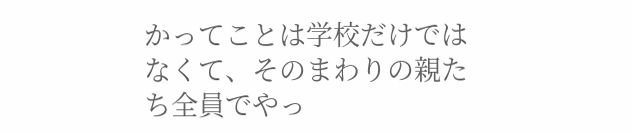かってことは学校だけではなくて、そのまわりの親たち全員でやっ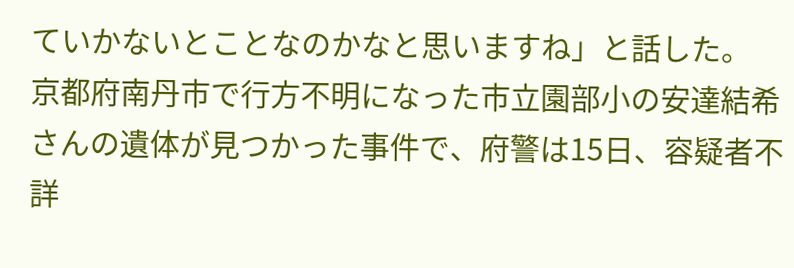ていかないとことなのかなと思いますね」と話した。
京都府南丹市で行方不明になった市立園部小の安達結希さんの遺体が見つかった事件で、府警は15日、容疑者不詳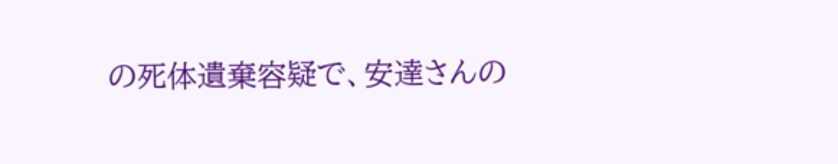の死体遺棄容疑で、安達さんの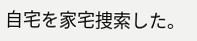自宅を家宅捜索した。